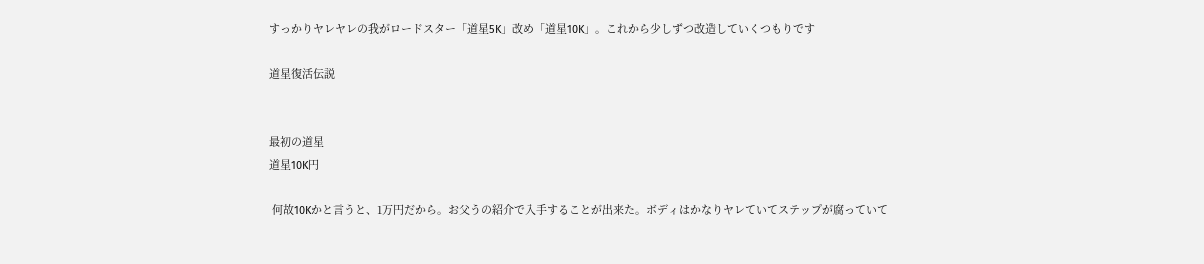すっかりヤレヤレの我がロードスター「道星5K」改め「道星10K」。これから少しずつ改造していくつもりです

道星復活伝説


最初の道星
道星10K円

 何故10Kかと言うと、1万円だから。お父うの紹介で入手することが出来た。ボディはかなりヤレていてステップが腐っていて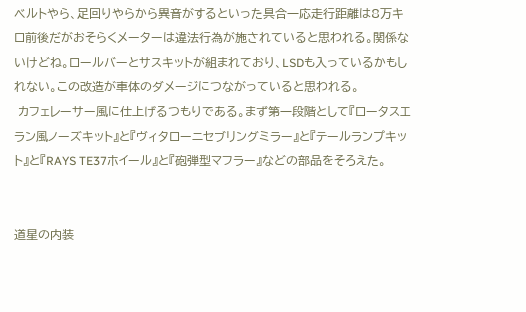ベルトやら、足回りやらから異音がするといった具合一応走行距離は8万キロ前後だがおそらくメーターは違法行為が施されていると思われる。関係ないけどね。ロールバーとサスキットが組まれており、LSDも入っているかもしれない。この改造が車体のダメージにつながっていると思われる。
 カフェレーサー風に仕上げるつもりである。まず第一段階として『ロータスエラン風ノーズキット』と『ヴィタローニセブリングミラー』と『テールランプキット』と『RAYS TE37ホイール』と『砲弾型マフラー』などの部品をそろえた。


道星の内装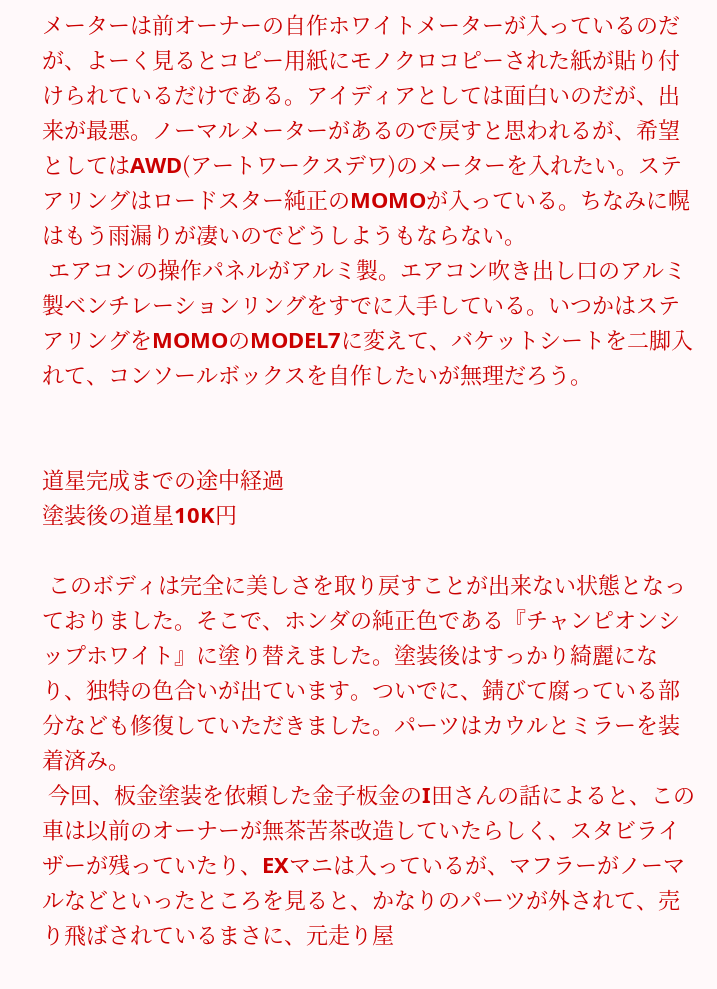メーターは前オーナーの自作ホワイトメーターが入っているのだが、よーく見るとコピー用紙にモノクロコピーされた紙が貼り付けられているだけである。アイディアとしては面白いのだが、出来が最悪。ノーマルメーターがあるので戻すと思われるが、希望としてはAWD(アートワークスデワ)のメーターを入れたい。ステアリングはロードスター純正のMOMOが入っている。ちなみに幌はもう雨漏りが凄いのでどうしようもならない。
 エアコンの操作パネルがアルミ製。エアコン吹き出し口のアルミ製ベンチレーションリングをすでに入手している。いつかはステアリングをMOMOのMODEL7に変えて、バケットシートを二脚入れて、コンソールボックスを自作したいが無理だろう。


道星完成までの途中経過
塗装後の道星10K円

 このボディは完全に美しさを取り戻すことが出来ない状態となっておりました。そこで、ホンダの純正色である『チャンピオンシップホワイト』に塗り替えました。塗装後はすっかり綺麗になり、独特の色合いが出ています。ついでに、錆びて腐っている部分なども修復していただきました。パーツはカウルとミラーを装着済み。
 今回、板金塗装を依頼した金子板金のI田さんの話によると、この車は以前のオーナーが無茶苦茶改造していたらしく、スタビライザーが残っていたり、EXマニは入っているが、マフラーがノーマルなどといったところを見ると、かなりのパーツが外されて、売り飛ばされているまさに、元走り屋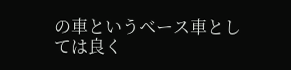の車というベース車としては良く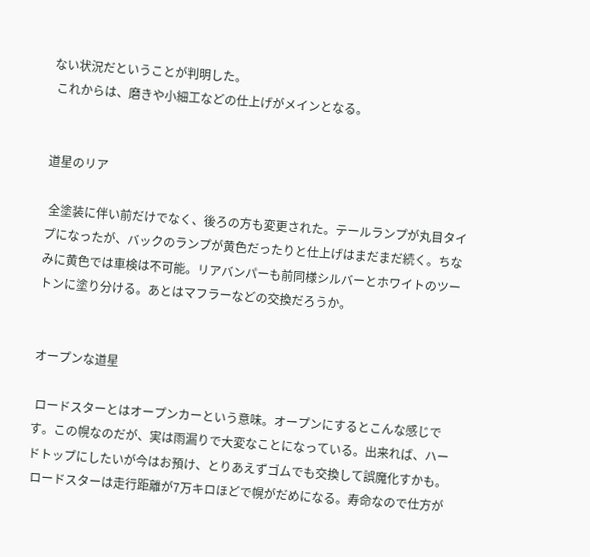ない状況だということが判明した。
 これからは、磨きや小細工などの仕上げがメインとなる。


道星のリア

 全塗装に伴い前だけでなく、後ろの方も変更された。テールランプが丸目タイプになったが、バックのランプが黄色だったりと仕上げはまだまだ続く。ちなみに黄色では車検は不可能。リアバンパーも前同様シルバーとホワイトのツートンに塗り分ける。あとはマフラーなどの交換だろうか。


オープンな道星

 ロードスターとはオープンカーという意味。オープンにするとこんな感じです。この幌なのだが、実は雨漏りで大変なことになっている。出来れば、ハードトップにしたいが今はお預け、とりあえずゴムでも交換して誤魔化すかも。
 ロードスターは走行距離が7万キロほどで幌がだめになる。寿命なので仕方が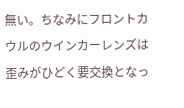無い。ちなみにフロントカウルのウインカーレンズは歪みがひどく要交換となっ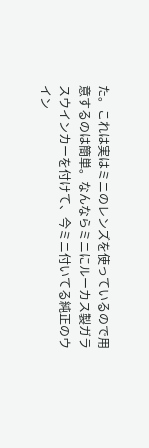た。これは実はミニのレンズを使っているので用意するのは簡単。なんならミニにルーカス製ガラスウインカーを付けて、今ミニ付いてる純正のウイン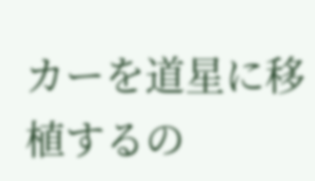カーを道星に移植するの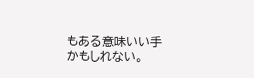もある意味いい手かもしれない。